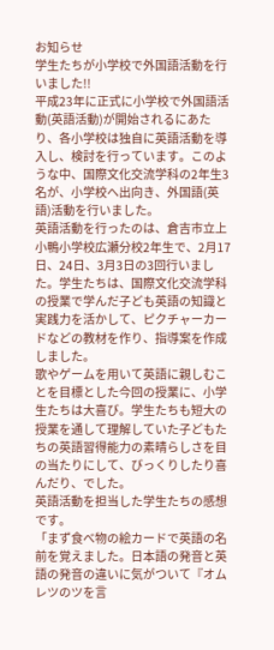お知らせ
学生たちが小学校で外国語活動を行いました!!
平成23年に正式に小学校で外国語活動(英語活動)が開始されるにあたり、各小学校は独自に英語活動を導入し、検討を行っています。このような中、国際文化交流学科の2年生3名が、小学校へ出向き、外国語(英語)活動を行いました。
英語活動を行ったのは、倉吉市立上小鴨小学校広瀬分校2年生で、2月17日、24日、3月3日の3回行いました。学生たちは、国際文化交流学科の授業で学んだ子ども英語の知識と実践力を活かして、ピクチャーカードなどの教材を作り、指導案を作成しました。
歌やゲームを用いて英語に親しむことを目標とした今回の授業に、小学生たちは大喜び。学生たちも短大の授業を通して理解していた子どもたちの英語習得能力の素晴らしさを目の当たりにして、びっくりしたり喜んだり、でした。
英語活動を担当した学生たちの感想です。
「まず食べ物の絵カードで英語の名前を覚えました。日本語の発音と英語の発音の違いに気がついて『オムレツのツを言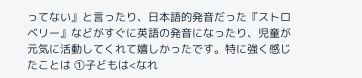ってない』と言ったり、日本語的発音だった『ストロベリー』などがすぐに英語の発音になったり、児童が元気に活動してくれて嬉しかったです。特に強く感じたことは ①子どもは<なれ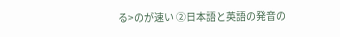る>のが速い ②日本語と英語の発音の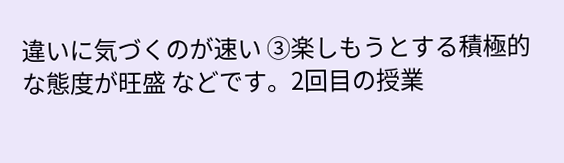違いに気づくのが速い ③楽しもうとする積極的な態度が旺盛 などです。2回目の授業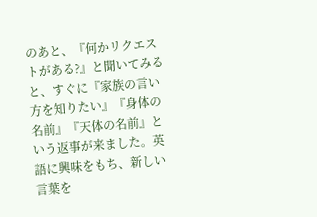のあと、『何かリクエストがある?』と聞いてみると、すぐに『家族の言い方を知りたい』『身体の名前』『天体の名前』という返事が来ました。英語に興味をもち、新しい言葉を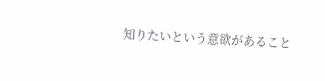知りたいという意欲があること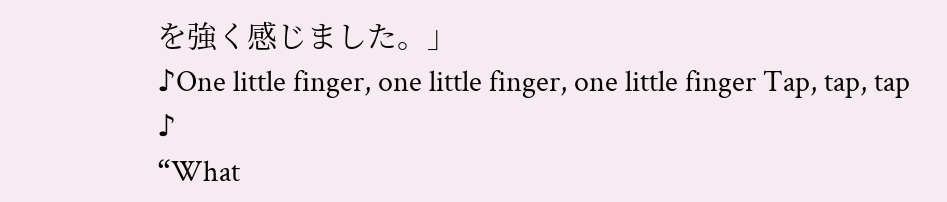を強く感じました。」
♪One little finger, one little finger, one little finger Tap, tap, tap ♪
“What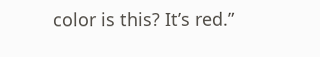color is this? It’s red.”